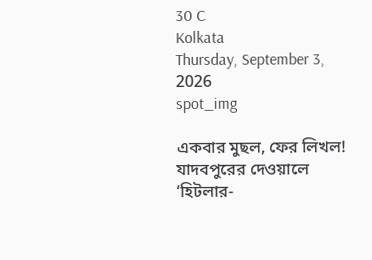30 C
Kolkata
Thursday, September 3, 2026
spot_img

একবার মুছল, ফের লিখল! যাদবপুরের দেওয়ালে ‘হিটলার-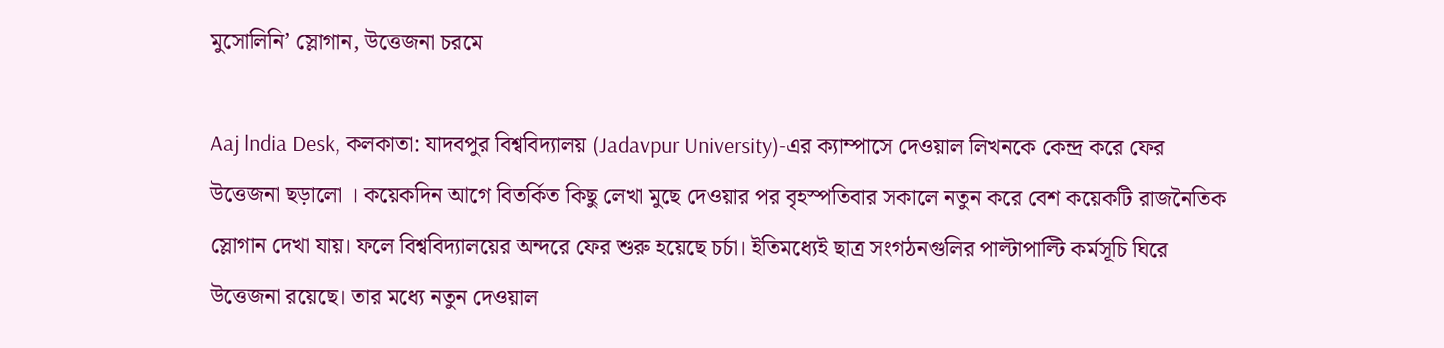মুসোলিনি’ স্লোগান, উত্তেজনা চরমে

Aaj lndia Desk, কলকাতা: যাদবপুর বিশ্ববিদ্যালয় (Jadavpur University)-এর ক্যাম্পাসে দেওয়াল লিখনকে কেন্দ্র করে ফের উত্তেজনা ছড়ালো । কয়েকদিন আগে বিতর্কিত কিছু লেখা মুছে দেওয়ার পর বৃহস্পতিবার সকালে নতুন করে বেশ কয়েকটি রাজনৈতিক স্লোগান দেখা যায়। ফলে বিশ্ববিদ্যালয়ের অন্দরে ফের শুরু হয়েছে চর্চা। ইতিমধ্যেই ছাত্র সংগঠনগুলির পাল্টাপাল্টি কর্মসূচি ঘিরে উত্তেজনা রয়েছে। তার মধ্যে নতুন দেওয়াল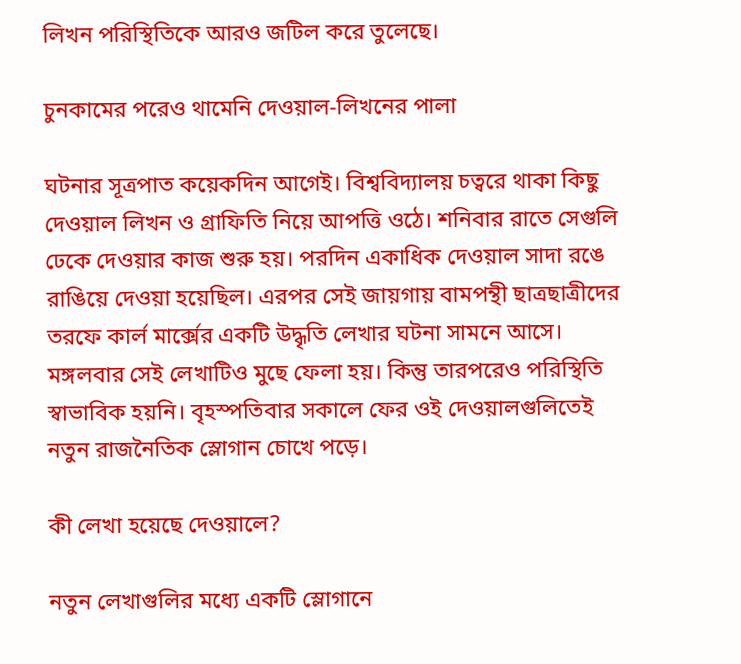লিখন পরিস্থিতিকে আরও জটিল করে তুলেছে।

চুনকামের পরেও থামেনি দেওয়াল-লিখনের পালা

ঘটনার সূত্রপাত কয়েকদিন আগেই। বিশ্ববিদ্যালয় চত্বরে থাকা কিছু দেওয়াল লিখন ও গ্রাফিতি নিয়ে আপত্তি ওঠে। শনিবার রাতে সেগুলি ঢেকে দেওয়ার কাজ শুরু হয়। পরদিন একাধিক দেওয়াল সাদা রঙে রাঙিয়ে দেওয়া হয়েছিল। এরপর সেই জায়গায় বামপন্থী ছাত্রছাত্রীদের তরফে কার্ল মার্ক্সের একটি উদ্ধৃতি লেখার ঘটনা সামনে আসে। মঙ্গলবার সেই লেখাটিও মুছে ফেলা হয়। কিন্তু তারপরেও পরিস্থিতি স্বাভাবিক হয়নি। বৃহস্পতিবার সকালে ফের ওই দেওয়ালগুলিতেই নতুন রাজনৈতিক স্লোগান চোখে পড়ে।

কী লেখা হয়েছে দেওয়ালে?

নতুন লেখাগুলির মধ্যে একটি স্লোগানে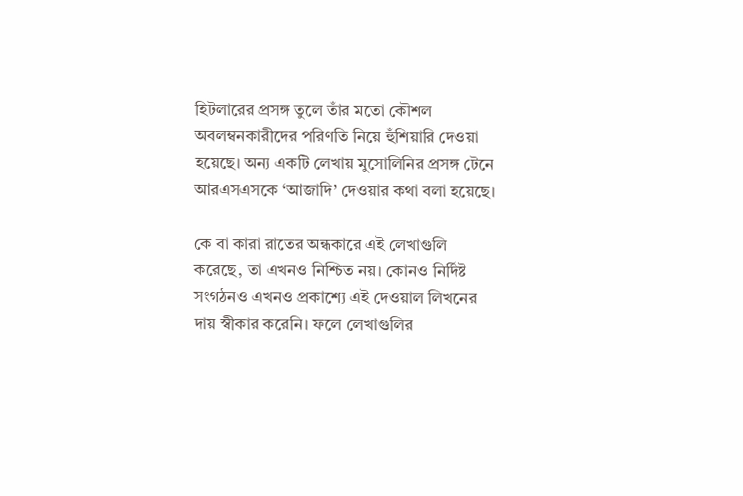হিটলারের প্রসঙ্গ তুলে তাঁর মতো কৌশল অবলম্বনকারীদের পরিণতি নিয়ে হুঁশিয়ারি দেওয়া হয়েছে। অন্য একটি লেখায় মুসোলিনির প্রসঙ্গ টেনে আরএসএসকে ‘আজাদি’ দেওয়ার কথা বলা হয়েছে।

কে বা কারা রাতের অন্ধকারে এই লেখাগুলি করেছে, তা এখনও নিশ্চিত নয়। কোনও নির্দিষ্ট সংগঠনও এখনও প্রকাশ্যে এই দেওয়াল লিখনের দায় স্বীকার করেনি। ফলে লেখাগুলির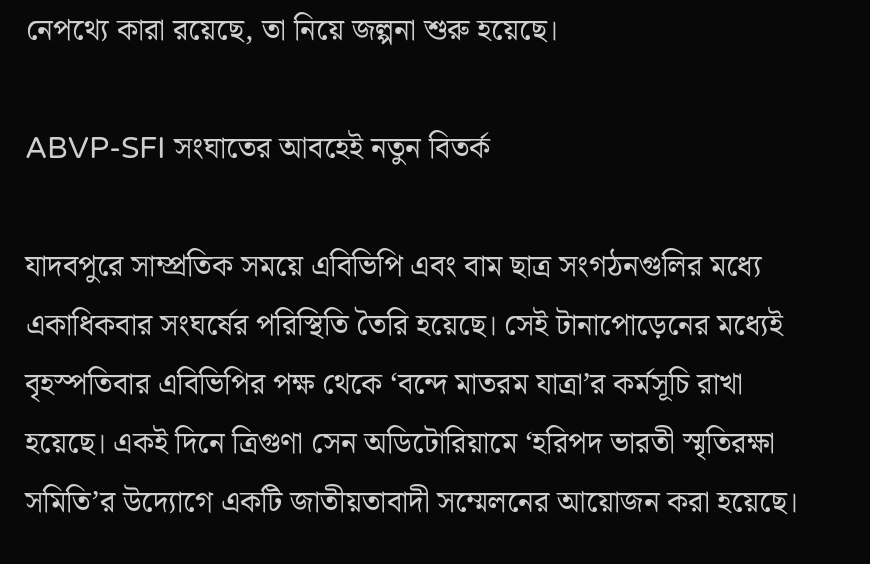নেপথ্যে কারা রয়েছে, তা নিয়ে জল্পনা শুরু হয়েছে।

ABVP-SFI সংঘাতের আবহেই নতুন বিতর্ক

যাদবপুরে সাম্প্রতিক সময়ে এবিভিপি এবং বাম ছাত্র সংগঠনগুলির মধ্যে একাধিকবার সংঘর্ষের পরিস্থিতি তৈরি হয়েছে। সেই টানাপোড়েনের মধ্যেই বৃহস্পতিবার এবিভিপির পক্ষ থেকে ‘বন্দে মাতরম যাত্রা’র কর্মসূচি রাখা হয়েছে। একই দিনে ত্রিগুণা সেন অডিটোরিয়ামে ‘হরিপদ ভারতী স্মৃতিরক্ষা সমিতি’র উদ্যোগে একটি জাতীয়তাবাদী সম্মেলনের আয়োজন করা হয়েছে।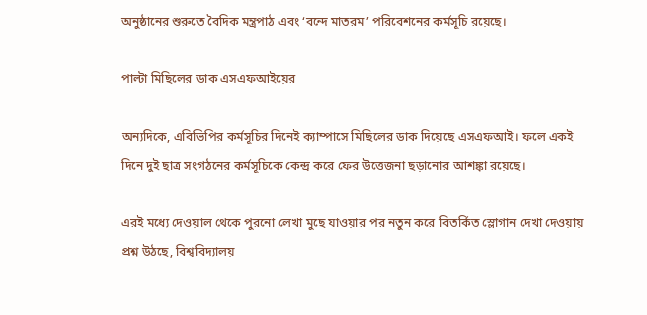অনুষ্ঠানের শুরুতে বৈদিক মন্ত্রপাঠ এবং ‘বন্দে মাতরম’ পরিবেশনের কর্মসূচি রয়েছে।

পাল্টা মিছিলের ডাক এসএফআইয়ের

অন্যদিকে, এবিভিপির কর্মসূচির দিনেই ক্যাম্পাসে মিছিলের ডাক দিয়েছে এসএফআই। ফলে একই দিনে দুই ছাত্র সংগঠনের কর্মসূচিকে কেন্দ্র করে ফের উত্তেজনা ছড়ানোর আশঙ্কা রয়েছে।

এরই মধ্যে দেওয়াল থেকে পুরনো লেখা মুছে যাওয়ার পর নতুন করে বিতর্কিত স্লোগান দেখা দেওয়ায় প্রশ্ন উঠছে, বিশ্ববিদ্যালয়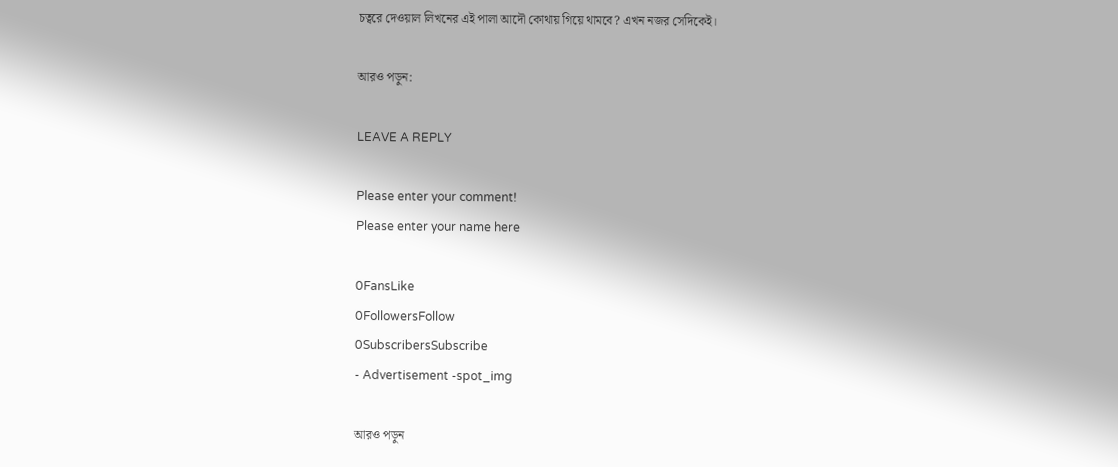চত্বরে দেওয়াল লিখনের এই পালা আদৌ কোথায় গিয়ে থামবে? এখন নজর সেদিকেই।

আরও পড়ুন:

LEAVE A REPLY

Please enter your comment!
Please enter your name here

0FansLike
0FollowersFollow
0SubscribersSubscribe
- Advertisement -spot_img

আরও পড়ুন